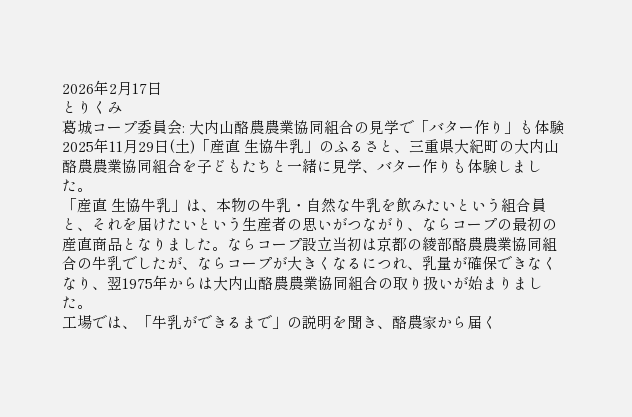2026年2月17日
とりくみ
葛城コープ委員会: 大内山酪農農業協同組合の見学で「バター作り」も体験
2025年11月29日(土)「産直 生協牛乳」のふるさと、三重県大紀町の大内山酪農農業協同組合を子どもたちと一緒に見学、バター作りも体験しました。
「産直 生協牛乳」は、本物の牛乳・自然な牛乳を飲みたいという組合員と、それを届けたいという生産者の思いがつながり、ならコープの最初の産直商品となりました。ならコープ設立当初は京都の綾部酪農農業協同組合の牛乳でしたが、ならコープが大きくなるにつれ、乳量が確保できなくなり、翌1975年からは大内山酪農農業協同組合の取り扱いが始まりました。
工場では、「牛乳ができるまで」の説明を聞き、酪農家から届く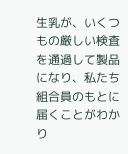生乳が、いくつもの厳しい検査を通過して製品になり、私たち組合員のもとに届くことがわかり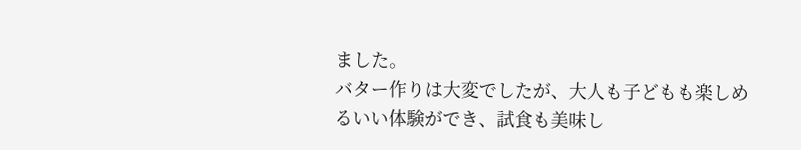ました。
バター作りは大変でしたが、大人も子どもも楽しめるいい体験ができ、試食も美味し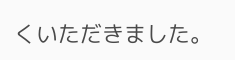くいただきました。